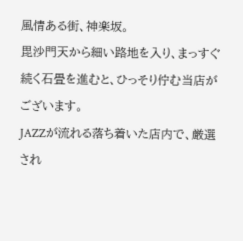風情ある街、神楽坂。
毘沙門天から細い路地を入り、まっすぐ続く石畳を進むと、ひっそり佇む当店がございます。
JAZZが流れる落ち着いた店内で、厳選され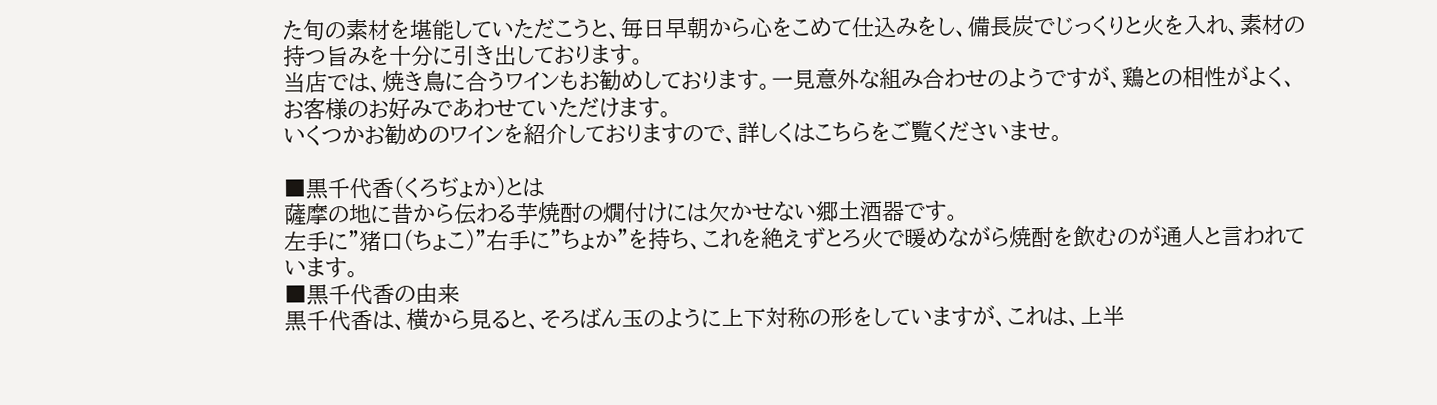た旬の素材を堪能していただこうと、毎日早朝から心をこめて仕込みをし、備長炭でじっくりと火を入れ、素材の持つ旨みを十分に引き出しております。
当店では、焼き鳥に合うワインもお勧めしております。一見意外な組み合わせのようですが、鶏との相性がよく、お客様のお好みであわせていただけます。
いくつかお勧めのワインを紹介しておりますので、詳しくはこちらをご覧くださいませ。

■黒千代香(くろぢょか)とは
薩摩の地に昔から伝わる芋焼酎の燗付けには欠かせない郷土酒器です。
左手に”猪口(ちょこ)”右手に”ちょか”を持ち、これを絶えずとろ火で暖めながら焼酎を飲むのが通人と言われています。
■黒千代香の由来
黒千代香は、横から見ると、そろばん玉のように上下対称の形をしていますが、これは、上半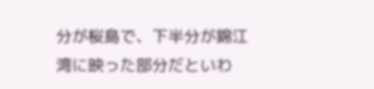分が桜島で、下半分が錦江湾に映った部分だといわ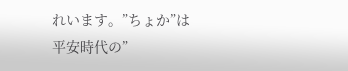れいます。”ちょか”は平安時代の”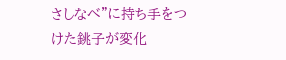さしなべ”に持ち手をつけた銚子が変化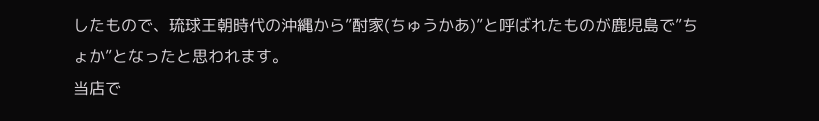したもので、琉球王朝時代の沖縄から”酎家(ちゅうかあ)”と呼ばれたものが鹿児島で”ちょか”となったと思われます。
当店で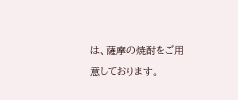は、薩摩の焼酎をご用意しております。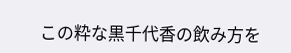この粋な黒千代香の飲み方を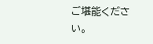ご堪能ください。